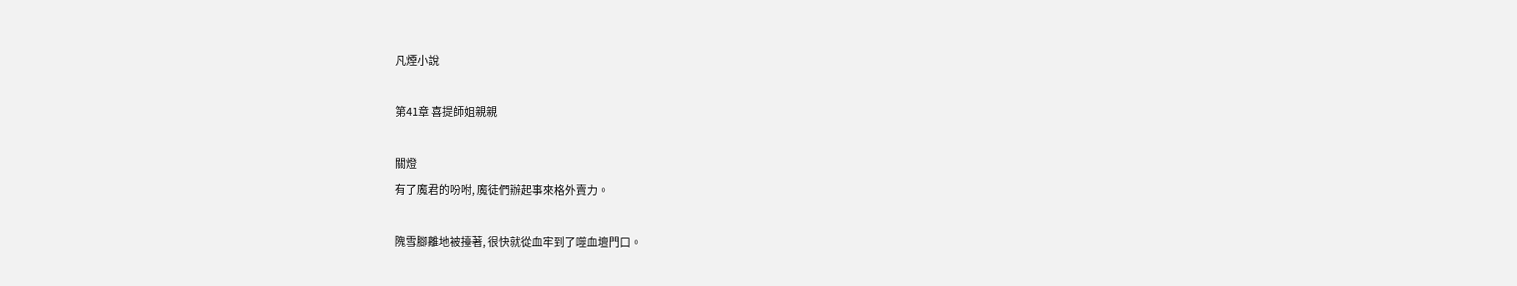凡煙小說

第41章 喜提師姐親親

關燈
有了魔君的吩咐, 魔徒們辦起事來格外賣力。

隗雪腳離地被擡著, 很快就從血牢到了噬血壇門口。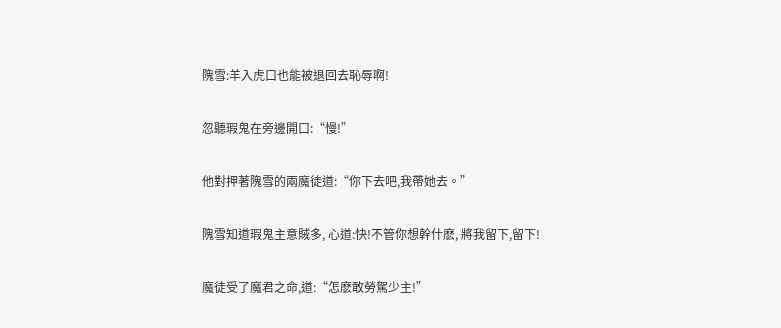隗雪:羊入虎口也能被退回去恥辱啊!

忽聽瑕鬼在旁邊開口:“慢!”

他對押著隗雪的兩魔徒道:“你下去吧,我帶她去。”

隗雪知道瑕鬼主意賊多, 心道:快!不管你想幹什麽, 將我留下,留下!

魔徒受了魔君之命,道:“怎麽敢勞駕少主!”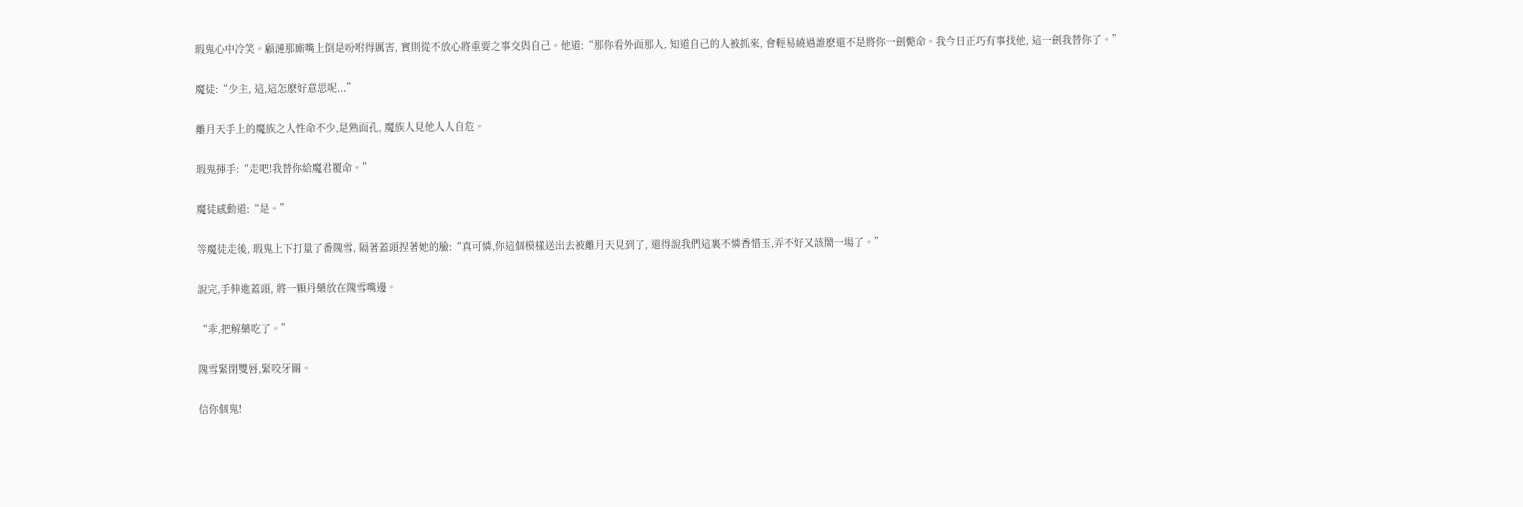瑕鬼心中冷笑。顧漣那廝嘴上倒是吩咐得厲害, 實則從不放心將重要之事交與自己。他道:“那你看外面那人, 知道自己的人被抓來, 會輕易繞過誰麽還不是將你一劍斃命。我今日正巧有事找他, 這一劍我替你了。”

魔徒:“少主, 這,這怎麽好意思呢...”

離月天手上的魔族之人性命不少,是熟面孔, 魔族人見他人人自危。

瑕鬼揮手:“走吧!我替你給魔君覆命。”

魔徒感動道:“是。”

等魔徒走後, 瑕鬼上下打量了番隗雪, 隔著蓋頭捏著她的臉:“真可憐,你這個模樣送出去被離月天見到了, 還得說我們這裏不憐香惜玉,弄不好又該鬧一場了。”

說完,手伸進蓋頭, 將一顆丹藥放在隗雪嘴邊。

“乖,把解藥吃了。”

隗雪緊閉雙唇,緊咬牙關。

信你個鬼!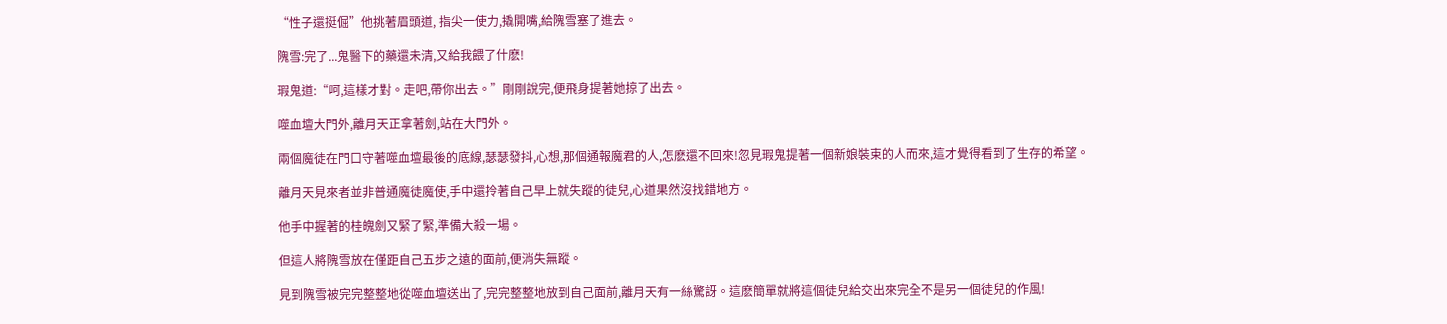“性子還挺倔”他挑著眉頭道, 指尖一使力,撬開嘴,給隗雪塞了進去。

隗雪:完了...鬼醫下的藥還未清,又給我餵了什麽!

瑕鬼道:“呵,這樣才對。走吧,帶你出去。”剛剛說完,便飛身提著她掠了出去。

噬血壇大門外,離月天正拿著劍,站在大門外。

兩個魔徒在門口守著噬血壇最後的底線,瑟瑟發抖,心想,那個通報魔君的人,怎麽還不回來!忽見瑕鬼提著一個新娘裝束的人而來,這才覺得看到了生存的希望。

離月天見來者並非普通魔徒魔使,手中還拎著自己早上就失蹤的徒兒,心道果然沒找錯地方。

他手中握著的桂魄劍又緊了緊,準備大殺一場。

但這人將隗雪放在僅距自己五步之遠的面前,便消失無蹤。

見到隗雪被完完整整地從噬血壇送出了,完完整整地放到自己面前,離月天有一絲驚訝。這麽簡單就將這個徒兒給交出來完全不是另一個徒兒的作風!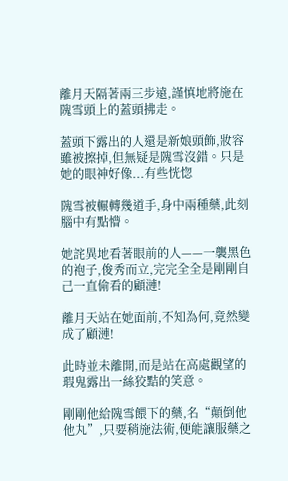離月天隔著兩三步遠,謹慎地將施在隗雪頭上的蓋頭拂走。

蓋頭下露出的人還是新娘頭飾,妝容雖被擦掉,但無疑是隗雪沒錯。只是她的眼神好像...有些恍惚

隗雪被輾轉幾道手,身中兩種藥,此刻腦中有點懵。

她詫異地看著眼前的人——一襲黑色的袍子,俊秀而立,完完全全是剛剛自己一直偷看的顧漣!

離月天站在她面前,不知為何,竟然變成了顧漣!

此時並未離開,而是站在高處觀望的瑕鬼露出一絲狡黠的笑意。

剛剛他給隗雪餵下的藥,名“顛倒他他丸”,只要稍施法術,便能讓服藥之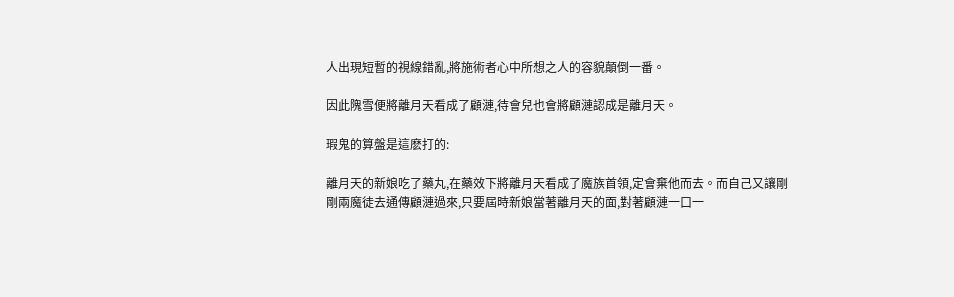人出現短暫的視線錯亂,將施術者心中所想之人的容貌顛倒一番。

因此隗雪便將離月天看成了顧漣,待會兒也會將顧漣認成是離月天。

瑕鬼的算盤是這麽打的:

離月天的新娘吃了藥丸,在藥效下將離月天看成了魔族首領,定會棄他而去。而自己又讓剛剛兩魔徒去通傳顧漣過來,只要屆時新娘當著離月天的面,對著顧漣一口一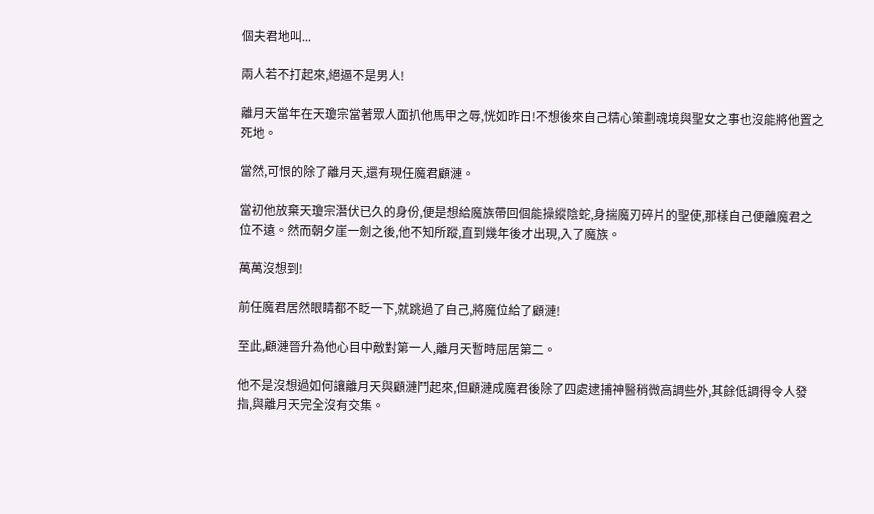個夫君地叫...

兩人若不打起來,絕逼不是男人!

離月天當年在天瓊宗當著眾人面扒他馬甲之辱,恍如昨日!不想後來自己精心策劃魂境與聖女之事也沒能將他置之死地。

當然,可恨的除了離月天,還有現任魔君顧漣。

當初他放棄天瓊宗潛伏已久的身份,便是想給魔族帶回個能操縱陰蛇,身揣魔刃碎片的聖使,那樣自己便離魔君之位不遠。然而朝夕崖一劍之後,他不知所蹤,直到幾年後才出現,入了魔族。

萬萬沒想到!

前任魔君居然眼睛都不眨一下,就跳過了自己,將魔位給了顧漣!

至此,顧漣晉升為他心目中敵對第一人,離月天暫時屈居第二。

他不是沒想過如何讓離月天與顧漣鬥起來,但顧漣成魔君後除了四處逮捕神醫稍微高調些外,其餘低調得令人發指,與離月天完全沒有交集。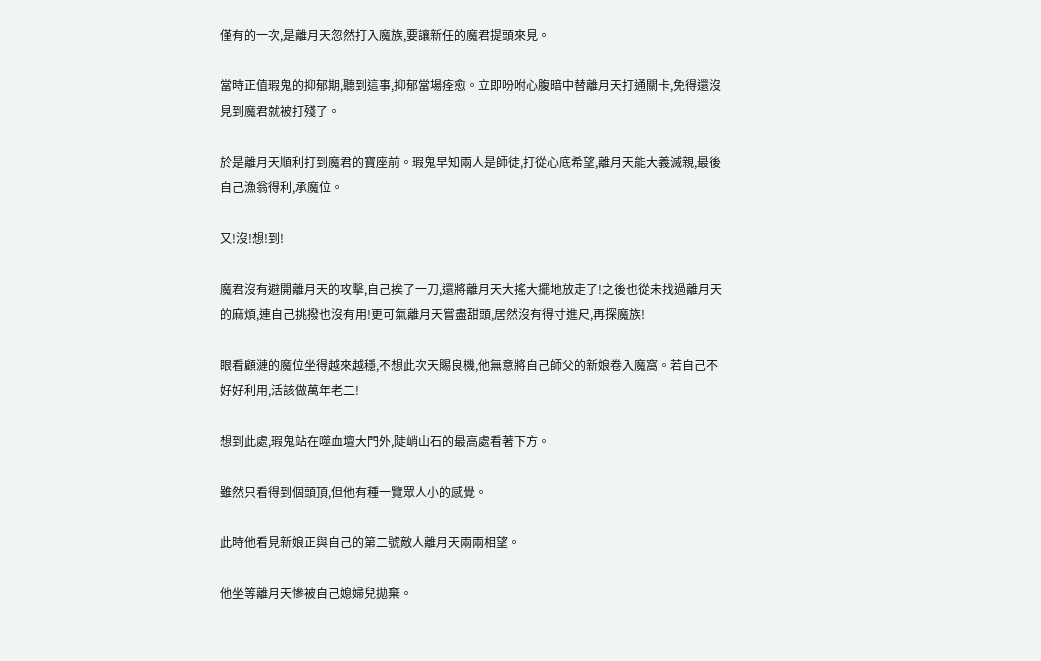僅有的一次,是離月天忽然打入魔族,要讓新任的魔君提頭來見。

當時正值瑕鬼的抑郁期,聽到這事,抑郁當場痊愈。立即吩咐心腹暗中替離月天打通關卡,免得還沒見到魔君就被打殘了。

於是離月天順利打到魔君的寶座前。瑕鬼早知兩人是師徒,打從心底希望,離月天能大義滅親,最後自己漁翁得利,承魔位。

又!沒!想!到!

魔君沒有避開離月天的攻擊,自己挨了一刀,還將離月天大搖大擺地放走了!之後也從未找過離月天的麻煩,連自己挑撥也沒有用!更可氣離月天嘗盡甜頭,居然沒有得寸進尺,再探魔族!

眼看顧漣的魔位坐得越來越穩,不想此次天賜良機,他無意將自己師父的新娘卷入魔窩。若自己不好好利用,活該做萬年老二!

想到此處,瑕鬼站在噬血壇大門外,陡峭山石的最高處看著下方。

雖然只看得到個頭頂,但他有種一覽眾人小的感覺。

此時他看見新娘正與自己的第二號敵人離月天兩兩相望。

他坐等離月天慘被自己媳婦兒拋棄。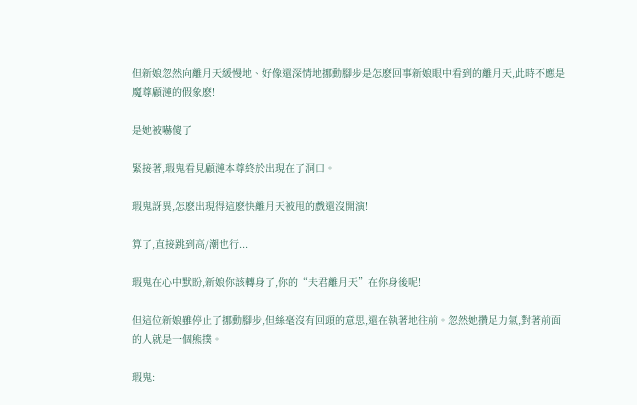但新娘忽然向離月天緩慢地、好像還深情地挪動腳步是怎麽回事新娘眼中看到的離月天,此時不應是魔尊顧漣的假象麽!

是她被嚇傻了

緊接著,瑕鬼看見顧漣本尊終於出現在了洞口。

瑕鬼訝異,怎麽出現得這麽快離月天被甩的戲還沒開演!

算了,直接跳到高/潮也行...

瑕鬼在心中默盼,新娘你該轉身了,你的“夫君離月天”在你身後呢!

但這位新娘雖停止了挪動腳步,但絲毫沒有回頭的意思,還在執著地往前。忽然她攢足力氣,對著前面的人就是一個熊撲。

瑕鬼: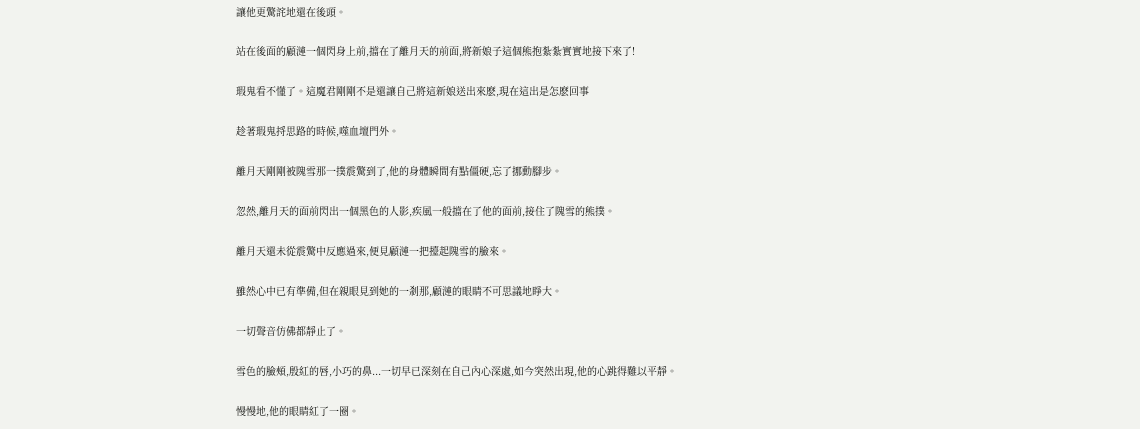讓他更驚詫地還在後頭。

站在後面的顧漣一個閃身上前,擋在了離月天的前面,將新娘子這個熊抱紮紮實實地接下來了!

瑕鬼看不懂了。這魔君剛剛不是還讓自己將這新娘送出來麽,現在這出是怎麽回事

趁著瑕鬼捋思路的時候,噬血壇門外。

離月天剛剛被隗雪那一撲震驚到了,他的身體瞬間有點僵硬,忘了挪動腳步。

忽然,離月天的面前閃出一個黑色的人影,疾風一般擋在了他的面前,接住了隗雪的熊撲。

離月天還未從震驚中反應過來,便見顧漣一把擡起隗雪的臉來。

雖然心中已有準備,但在親眼見到她的一剎那,顧漣的眼睛不可思議地睜大。

一切聲音仿佛都靜止了。

雪色的臉頰,殷紅的唇,小巧的鼻...一切早已深刻在自己內心深處,如今突然出現,他的心跳得難以平靜。

慢慢地,他的眼睛紅了一圈。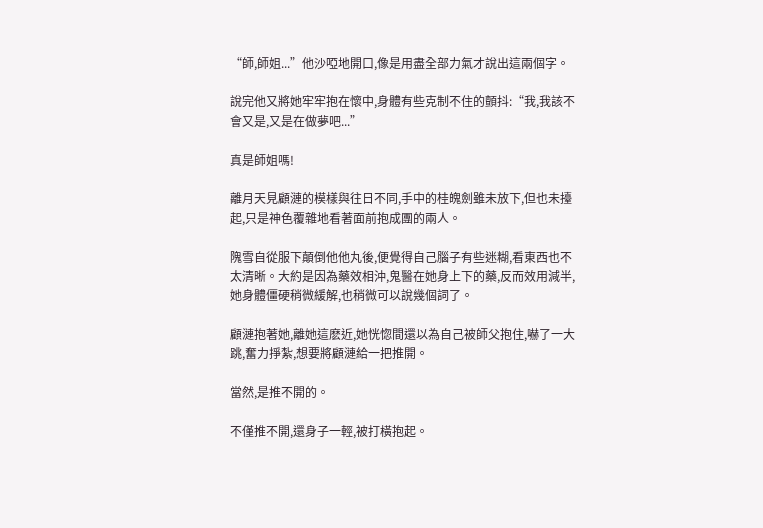“師,師姐...”他沙啞地開口,像是用盡全部力氣才說出這兩個字。

說完他又將她牢牢抱在懷中,身體有些克制不住的顫抖:“我,我該不會又是,又是在做夢吧...”

真是師姐嗎!

離月天見顧漣的模樣與往日不同,手中的桂魄劍雖未放下,但也未擡起,只是神色覆雜地看著面前抱成團的兩人。

隗雪自從服下顛倒他他丸後,便覺得自己腦子有些迷糊,看東西也不太清晰。大約是因為藥效相沖,鬼醫在她身上下的藥,反而效用減半,她身體僵硬稍微緩解,也稍微可以說幾個詞了。

顧漣抱著她,離她這麽近,她恍惚間還以為自己被師父抱住,嚇了一大跳,奮力掙紮,想要將顧漣給一把推開。

當然,是推不開的。

不僅推不開,還身子一輕,被打橫抱起。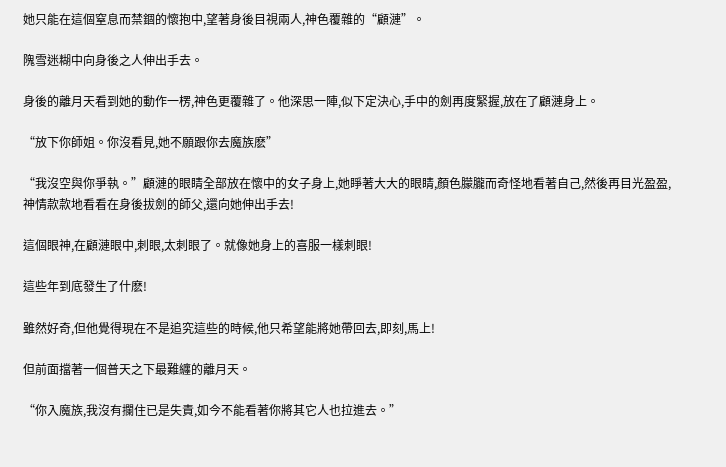她只能在這個窒息而禁錮的懷抱中,望著身後目視兩人,神色覆雜的“顧漣”。

隗雪迷糊中向身後之人伸出手去。

身後的離月天看到她的動作一楞,神色更覆雜了。他深思一陣,似下定決心,手中的劍再度緊握,放在了顧漣身上。

“放下你師姐。你沒看見,她不願跟你去魔族麽”

“我沒空與你爭執。”顧漣的眼睛全部放在懷中的女子身上,她睜著大大的眼睛,顏色朦朧而奇怪地看著自己,然後再目光盈盈,神情款款地看看在身後拔劍的師父,還向她伸出手去!

這個眼神,在顧漣眼中,刺眼,太刺眼了。就像她身上的喜服一樣刺眼!

這些年到底發生了什麽!

雖然好奇,但他覺得現在不是追究這些的時候,他只希望能將她帶回去,即刻,馬上!

但前面擋著一個普天之下最難纏的離月天。

“你入魔族,我沒有攔住已是失責,如今不能看著你將其它人也拉進去。”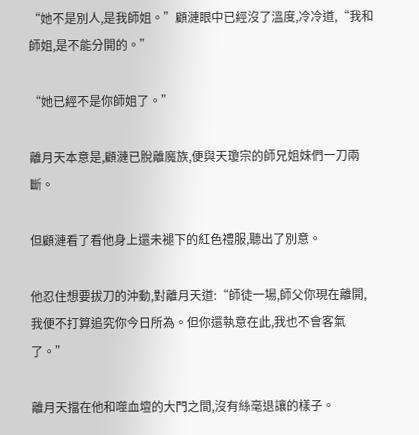“她不是別人,是我師姐。”顧漣眼中已經沒了溫度,冷冷道,“我和師姐,是不能分開的。”

“她已經不是你師姐了。”

離月天本意是,顧漣已脫離魔族,便與天瓊宗的師兄姐妹們一刀兩斷。

但顧漣看了看他身上還未褪下的紅色禮服,聽出了別意。

他忍住想要拔刀的沖動,對離月天道:“師徒一場,師父你現在離開,我便不打算追究你今日所為。但你還執意在此,我也不會客氣了。”

離月天擋在他和噬血壇的大門之間,沒有絲毫退讓的樣子。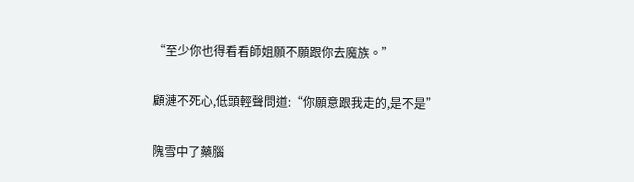“至少你也得看看師姐願不願跟你去魔族。”

顧漣不死心,低頭輕聲問道:“你願意跟我走的,是不是”

隗雪中了藥腦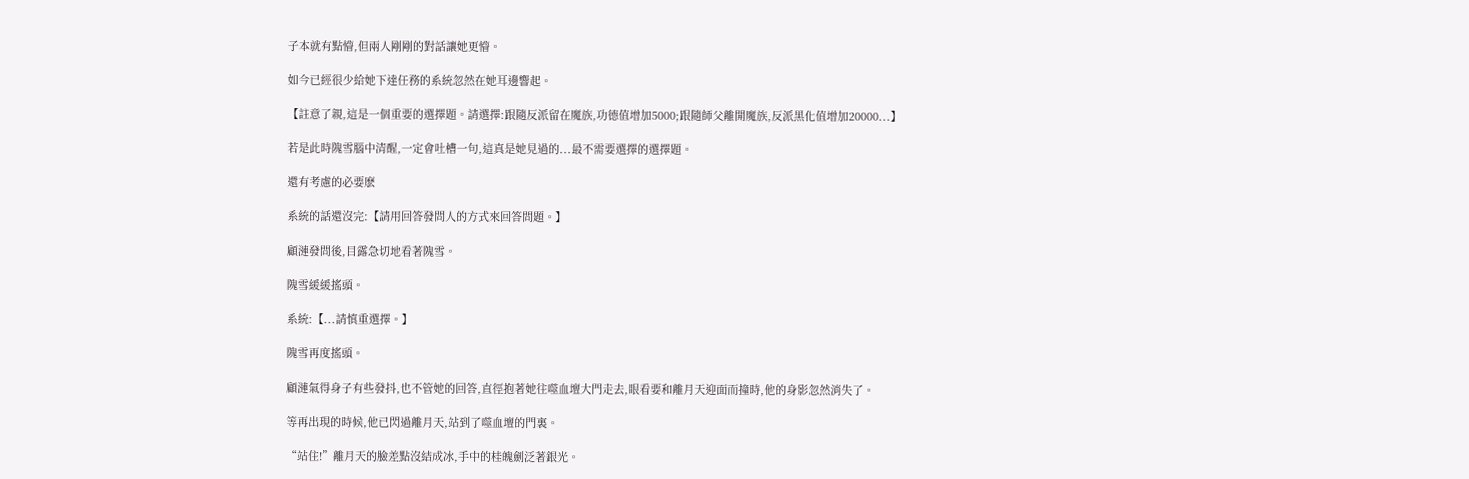子本就有點懵,但兩人剛剛的對話讓她更懵。

如今已經很少給她下達任務的系統忽然在她耳邊響起。

【註意了親,這是一個重要的選擇題。請選擇:跟隨反派留在魔族,功德值增加5000;跟隨師父離開魔族,反派黑化值增加20000...】

若是此時隗雪腦中清醒,一定會吐槽一句,這真是她見過的...最不需要選擇的選擇題。

還有考慮的必要麽

系統的話還沒完:【請用回答發問人的方式來回答問題。】

顧漣發問後,目露急切地看著隗雪。

隗雪緩緩搖頭。

系統:【...請慎重選擇。】

隗雪再度搖頭。

顧漣氣得身子有些發抖,也不管她的回答,直徑抱著她往噬血壇大門走去,眼看要和離月天迎面而撞時,他的身影忽然消失了。

等再出現的時候,他已閃過離月天,站到了噬血壇的門裏。

“站住!”離月天的臉差點沒結成冰,手中的桂魄劍泛著銀光。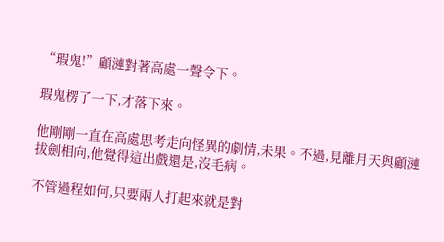“瑕鬼!”顧漣對著高處一聲令下。

瑕鬼楞了一下,才落下來。

他剛剛一直在高處思考走向怪異的劇情,未果。不過,見離月天與顧漣拔劍相向,他覺得這出戲還是,沒毛病。

不管過程如何,只要兩人打起來就是對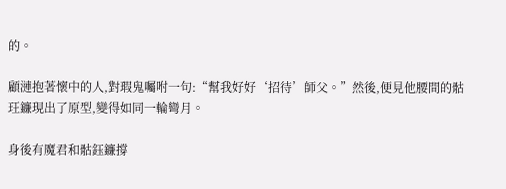的。

顧漣抱著懷中的人,對瑕鬼囑咐一句:“幫我好好‘招待’師父。”然後,便見他腰間的骷玨鐮現出了原型,變得如同一輪彎月。

身後有魔君和骷鈺鐮撐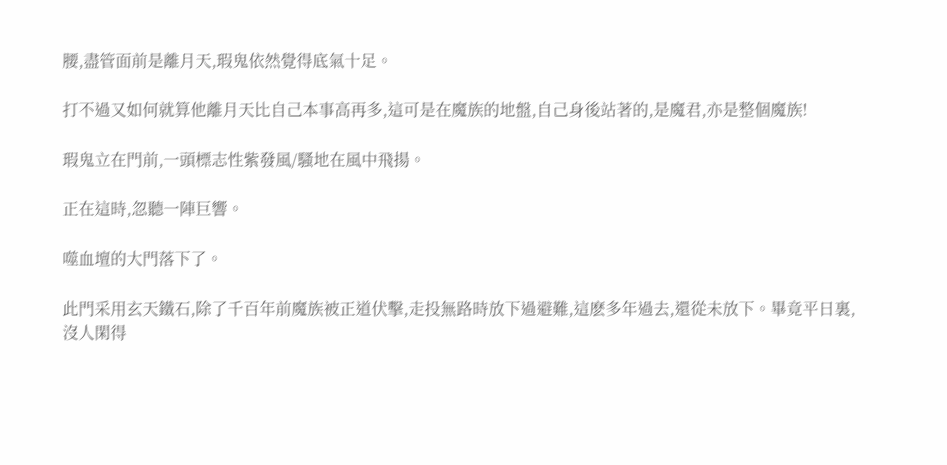腰,盡管面前是離月天,瑕鬼依然覺得底氣十足。

打不過又如何就算他離月天比自己本事高再多,這可是在魔族的地盤,自己身後站著的,是魔君,亦是整個魔族!

瑕鬼立在門前,一頭標志性紫發風/騷地在風中飛揚。

正在這時,忽聽一陣巨響。

噬血壇的大門落下了。

此門采用玄天鐵石,除了千百年前魔族被正道伏擊,走投無路時放下過避難,這麽多年過去,還從未放下。畢竟平日裏,沒人閑得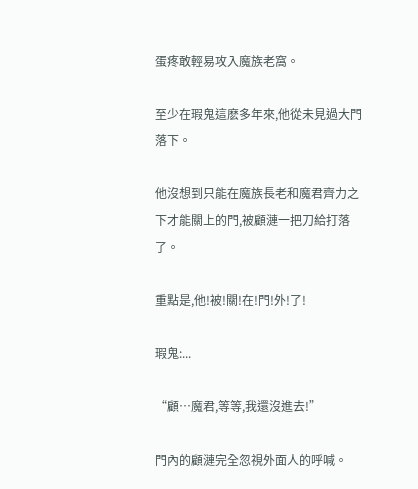蛋疼敢輕易攻入魔族老窩。

至少在瑕鬼這麽多年來,他從未見過大門落下。

他沒想到只能在魔族長老和魔君齊力之下才能關上的門,被顧漣一把刀給打落了。

重點是,他!被!關!在!門!外!了!

瑕鬼:...

“顧…魔君,等等,我還沒進去!”

門內的顧漣完全忽視外面人的呼喊。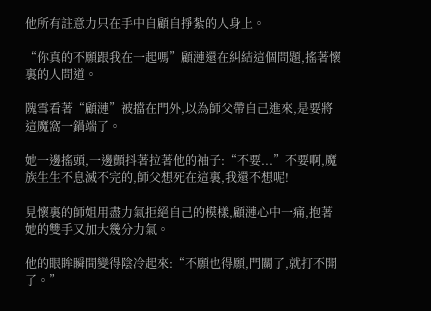他所有註意力只在手中自顧自掙紮的人身上。

“你真的不願跟我在一起嗎”顧漣還在糾結這個問題,搖著懷裏的人問道。

隗雪看著“顧漣”被擋在門外,以為師父帶自己進來,是要將這魔窩一鍋端了。

她一邊搖頭,一邊顫抖著拉著他的袖子:“不要...”不要啊,魔族生生不息滅不完的,師父想死在這裏,我還不想呢!

見懷裏的師姐用盡力氣拒絕自己的模樣,顧漣心中一痛,抱著她的雙手又加大幾分力氣。

他的眼眸瞬間變得陰冷起來:“不願也得願,門關了,就打不開了。”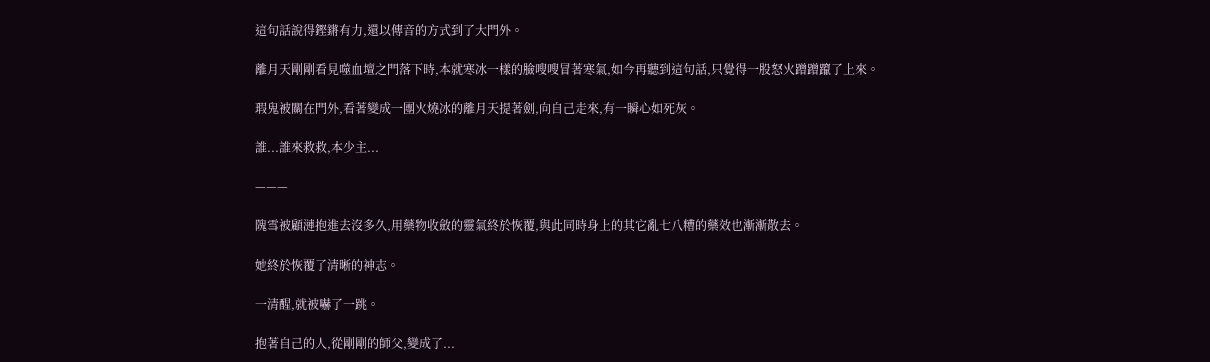這句話說得鏗鏘有力,還以傳音的方式到了大門外。

離月天剛剛看見噬血壇之門落下時,本就寒冰一樣的臉嗖嗖冒著寒氣,如今再聽到這句話,只覺得一股怒火蹭蹭躥了上來。

瑕鬼被關在門外,看著變成一團火燒冰的離月天提著劍,向自己走來,有一瞬心如死灰。

誰...誰來救救,本少主...

———

隗雪被顧漣抱進去沒多久,用藥物收斂的靈氣終於恢覆,與此同時身上的其它亂七八糟的藥效也漸漸散去。

她終於恢覆了清晰的神志。

一清醒,就被嚇了一跳。

抱著自己的人,從剛剛的師父,變成了...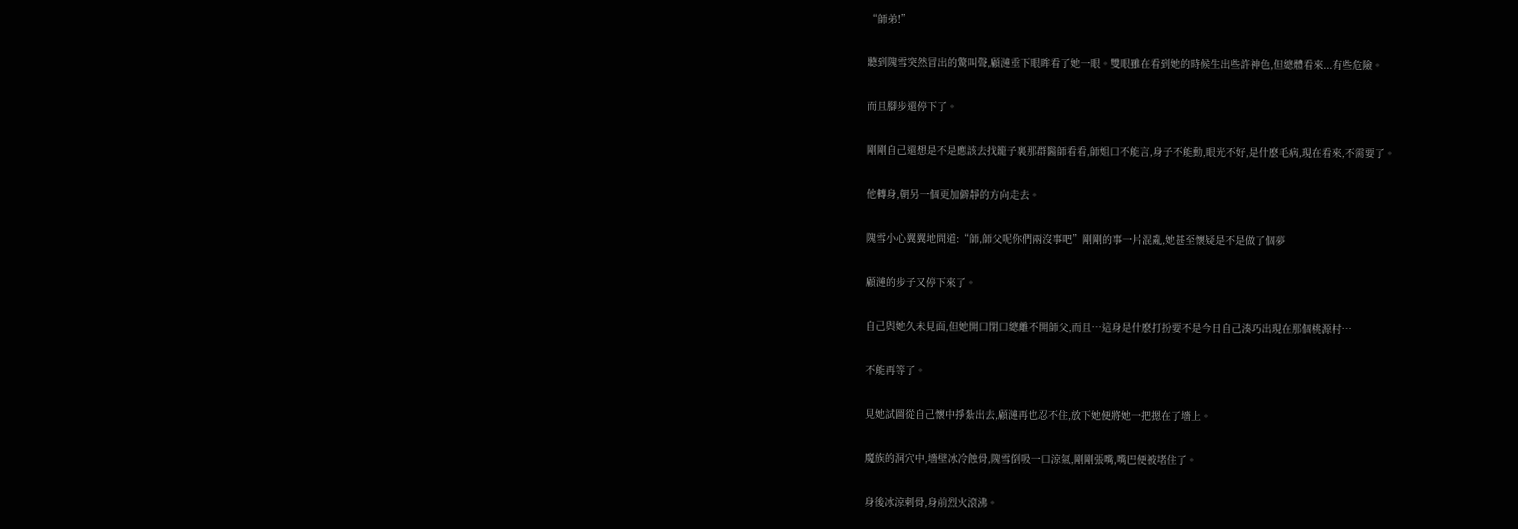“師弟!”

聽到隗雪突然冒出的驚叫聲,顧漣垂下眼眸看了她一眼。雙眼雖在看到她的時候生出些許神色,但總體看來...有些危險。

而且腳步還停下了。

剛剛自己還想是不是應該去找籠子裏那群醫師看看,師姐口不能言,身子不能動,眼光不好,是什麽毛病,現在看來,不需要了。

他轉身,朝另一個更加僻靜的方向走去。

隗雪小心翼翼地問道:“師,師父呢你們兩沒事吧”剛剛的事一片混亂,她甚至懷疑是不是做了個夢

顧漣的步子又停下來了。

自己與她久未見面,但她開口閉口總離不開師父,而且…這身是什麽打扮要不是今日自己湊巧出現在那個桃源村…

不能再等了。

見她試圖從自己懷中掙紮出去,顧漣再也忍不住,放下她便將她一把摁在了墻上。

魔族的洞穴中,墻壁冰冷蝕骨,隗雪倒吸一口涼氣,剛剛張嘴,嘴巴便被堵住了。

身後冰涼刺骨,身前烈火滾沸。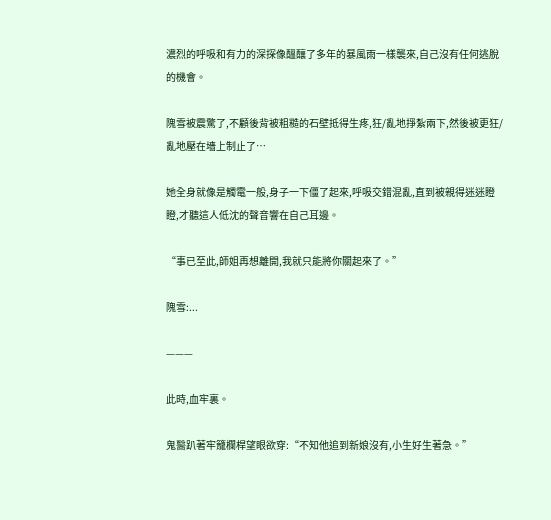濃烈的呼吸和有力的深探像醞釀了多年的暴風雨一樣襲來,自己沒有任何逃脫的機會。

隗雪被震驚了,不顧後背被粗糙的石壁抵得生疼,狂/亂地掙紮兩下,然後被更狂/亂地壓在墻上制止了…

她全身就像是觸電一般,身子一下僵了起來,呼吸交錯混亂,直到被親得迷迷瞪瞪,才聽這人低沈的聲音響在自己耳邊。

“事已至此,師姐再想離開,我就只能將你關起來了。”

隗雪:...

———

此時,血牢裏。

鬼醫趴著牢籠欄桿望眼欲穿:“不知他追到新娘沒有,小生好生著急。”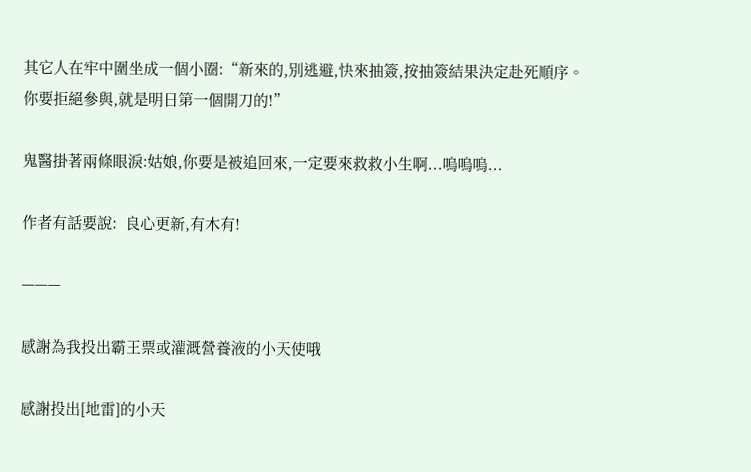其它人在牢中圍坐成一個小圈:“新來的,別逃避,快來抽簽,按抽簽結果決定赴死順序。你要拒絕參與,就是明日第一個開刀的!”

鬼醫掛著兩條眼淚:姑娘,你要是被追回來,一定要來救救小生啊...嗚嗚嗚...

作者有話要說:  良心更新,有木有!

———

感謝為我投出霸王票或灌溉營養液的小天使哦

感謝投出[地雷]的小天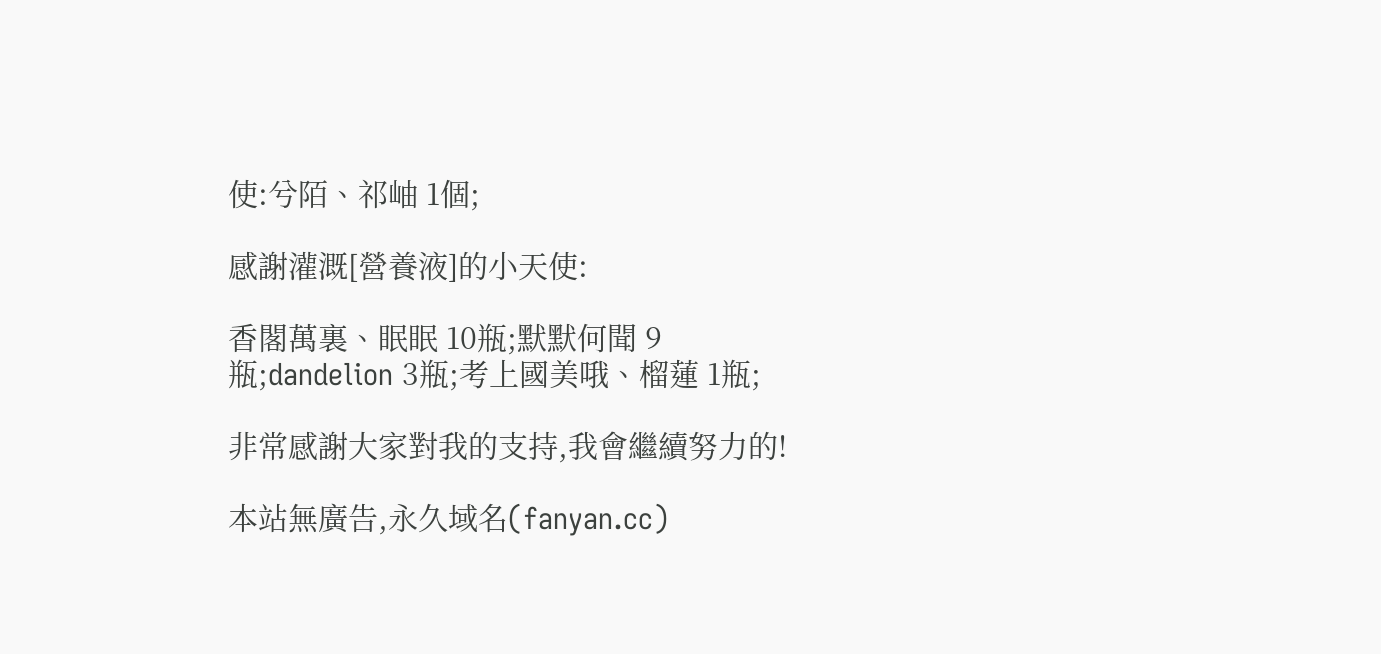使:兮陌、祁岫 1個;

感謝灌溉[營養液]的小天使:

香閣萬裏、眠眠 10瓶;默默何聞 9瓶;dandelion 3瓶;考上國美哦、榴蓮 1瓶;

非常感謝大家對我的支持,我會繼續努力的!

本站無廣告,永久域名(fanyan.cc)